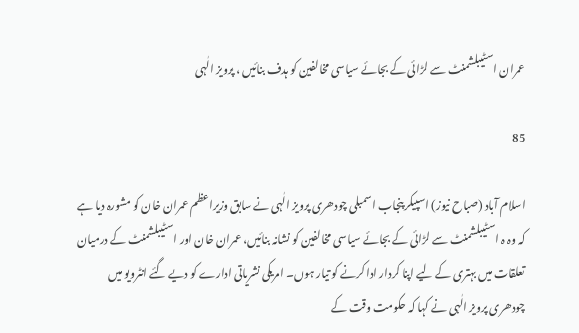عمران اسٹیبلشمنٹ سے لڑائی کے بجائے سیاسی مخالفین کو ہدف بنائیں ، پرویز الٰہی

85

اسلام آباد (صباح نیوز) اسپیکر پنجاب اسمبلی چودھری پرویز الٰہی نے سابق وزیراعظم عمران خان کو مشورہ دیا ہے کہ وہ ہ اسٹیبلشمنٹ سے لڑائی کے بجائے سیاسی مخالفین کو نشانہ بنائیں، عمران خان اور اسٹیبلشمنٹ کے درمیان تعلقات میں بہتری کے لیے اپنا کردار ادا کرنے کو تیار ہوں۔ امریکی نشریاتی ادارے کو دیے گئے انٹرویو میں چودھری پرویز الٰہی نے کہا کہ حکومت وقت کے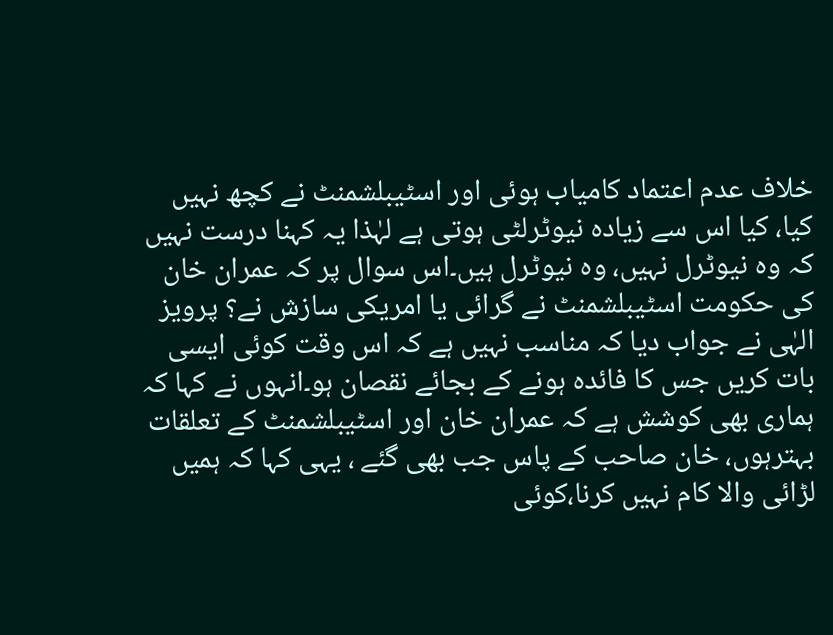خلاف عدم اعتماد کامیاب ہوئی اور اسٹیبلشمنٹ نے کچھ نہیں کیا، کیا اس سے زیادہ نیوٹرلٹی ہوتی ہے لہٰذا یہ کہنا درست نہیں کہ وہ نیوٹرل نہیں، وہ نیوٹرل ہیں۔اس سوال پر کہ عمران خان کی حکومت اسٹیبلشمنٹ نے گرائی یا امریکی سازش نے؟ پرویز الہٰی نے جواب دیا کہ مناسب نہیں ہے کہ اس وقت کوئی ایسی بات کریں جس کا فائدہ ہونے کے بجائے نقصان ہو۔انہوں نے کہا کہ ہماری بھی کوشش ہے کہ عمران خان اور اسٹیبلشمنٹ کے تعلقات بہترہوں، خان صاحب کے پاس جب بھی گئے ، یہی کہا کہ ہمیں لڑائی والا کام نہیں کرنا،کوئی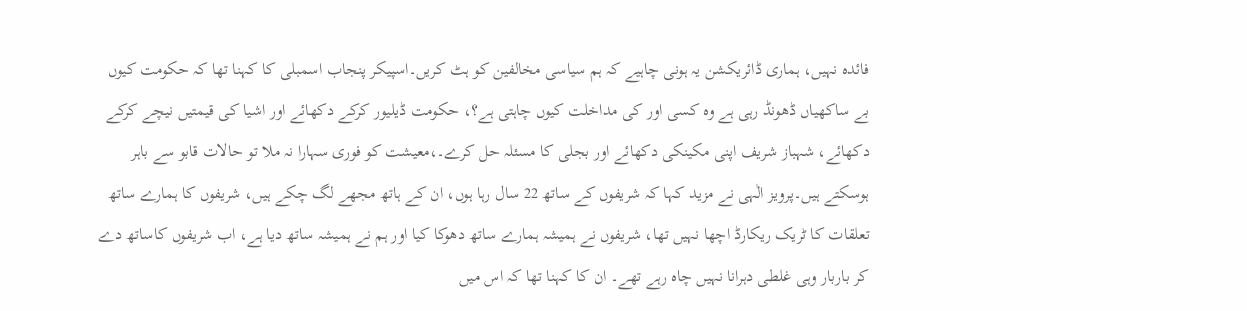فائدہ نہیں، ہماری ڈائریکشن یہ ہونی چاہیے کہ ہم سیاسی مخالفین کو ہٹ کریں۔اسپیکر پنجاب اسمبلی کا کہنا تھا کہ حکومت کیوں بے ساکھیاں ڈھونڈ رہی ہے وہ کسی اور کی مداخلت کیوں چاہتی ہے؟، حکومت ڈیلیور کرکے دکھائے اور اشیا کی قیمتیں نیچے کرکے دکھائے، شہباز شریف اپنی مکینکی دکھائے اور بجلی کا مسئلہ حل کرے۔،معیشت کو فوری سہارا نہ ملا تو حالات قابو سے باہر ہوسکتے ہیں۔پرویز الٰہی نے مزید کہا کہ شریفوں کے ساتھ 22 سال رہا ہوں، ان کے ہاتھ مجھے لگ چکے ہیں، شریفوں کا ہمارے ساتھ تعلقات کا ٹریک ریکارڈ اچھا نہیں تھا، شریفوں نے ہمیشہ ہمارے ساتھ دھوکا کیا اور ہم نے ہمیشہ ساتھ دیا ہے، اب شریفوں کاساتھ دے کر باربار وہی غلطی دہرانا نہیں چاہ رہے تھے۔ ان کا کہنا تھا کہ اس میں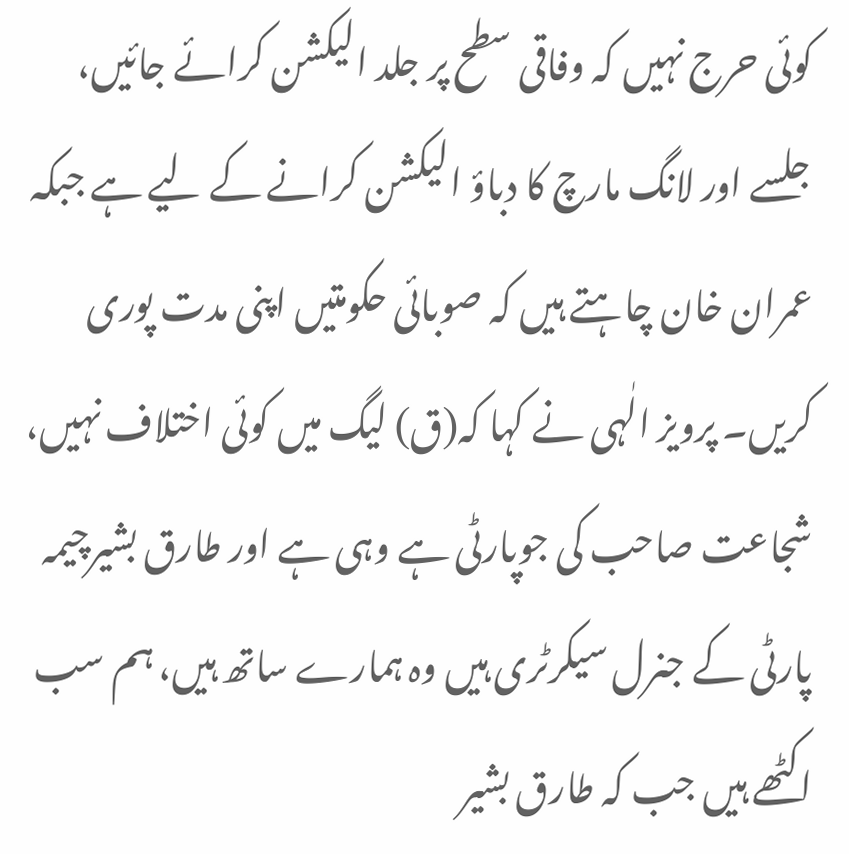کوئی حرج نہیں کہ وفاقی سطح پر جلد الیکشن کرائے جائیں، جلسے اور لانگ مارچ کا دباؤ الیکشن کرانے کے لیے ہے جبکہ عمران خان چاہتے ہیں کہ صوبائی حکومتیں اپنی مدت پوری کریں۔ پرویز الٰہی نے کہا کہ(ق) لیگ میں کوئی اختلاف نہیں، شجاعت صاحب کی جوپارٹی ہے وہی ہے اور طارق بشیرچیمہ پارٹی کے جنرل سیکرٹری ہیں وہ ہمارے ساتھ ہیں، ہم سب اکٹھے ہیں جب کہ طارق بشیر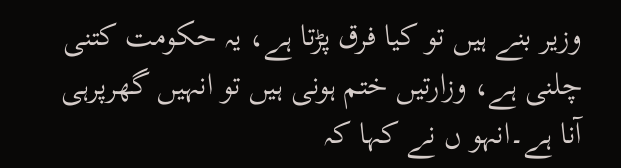وزیر بنے ہیں تو کیا فرق پڑتا ہے، یہ حکومت کتنی چلنی ہے، وزارتیں ختم ہونی ہیں تو انہیں گھرپرہی آنا ہے۔انہو ں نے کہا کہ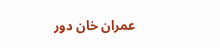عمران خان دور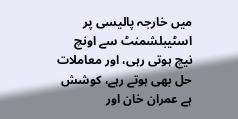میں خارجہ پالیسی پر اسٹیبلشمنٹ سے اونچ نیچ ہوتی رہی، اور معاملات حل بھی ہوتے رہے، کوشش ہے عمران خان اور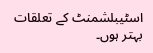اسٹیبلشمنٹ کے تعلقات بہتر ہوں۔